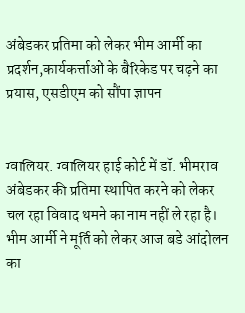अंबेडकर प्रतिमा को लेकर भीम आर्मी का प्रदर्शन,कार्यकर्त्ताओं के बैरिकेड पर चढ़ने का प्रयास, एसडीएम को सौंपा ज्ञापन


ग्वालियर. ग्वालियर हाई कोर्ट में डॉ. भीमराव अंबेडकर की प्रतिमा स्थापित करने को लेकर चल रहा विवाद थमने का नाम नहीं ले रहा है। भीम आर्मी ने मूर्ति को लेकर आज बडे आंदोलन का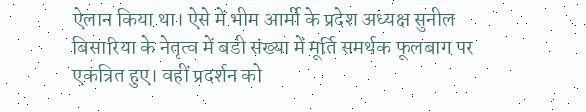ऐलान किया था। ऐसे में भीम आर्मी के प्रदेश अध्यक्ष सुनील बिसारिया के नेतृत्व में बडी संख्या में मूर्ति समर्थक फूलबाग पर एकत्रित हुए। वहीं प्रदर्शन को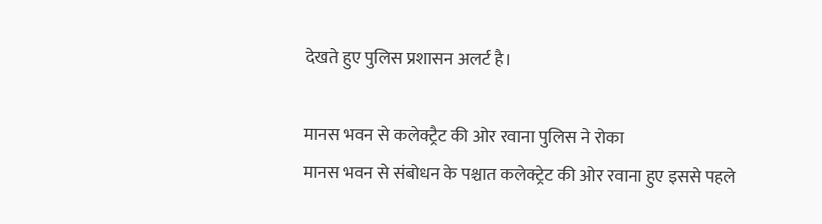देखते हुए पुलिस प्रशासन अलर्ट है।

मानस भवन से कलेक्ट्रैट की ओर रवाना पुलिस ने रोका
मानस भवन से संबोधन के पश्चात कलेक्ट्रेट की ओर रवाना हुए इससे पहले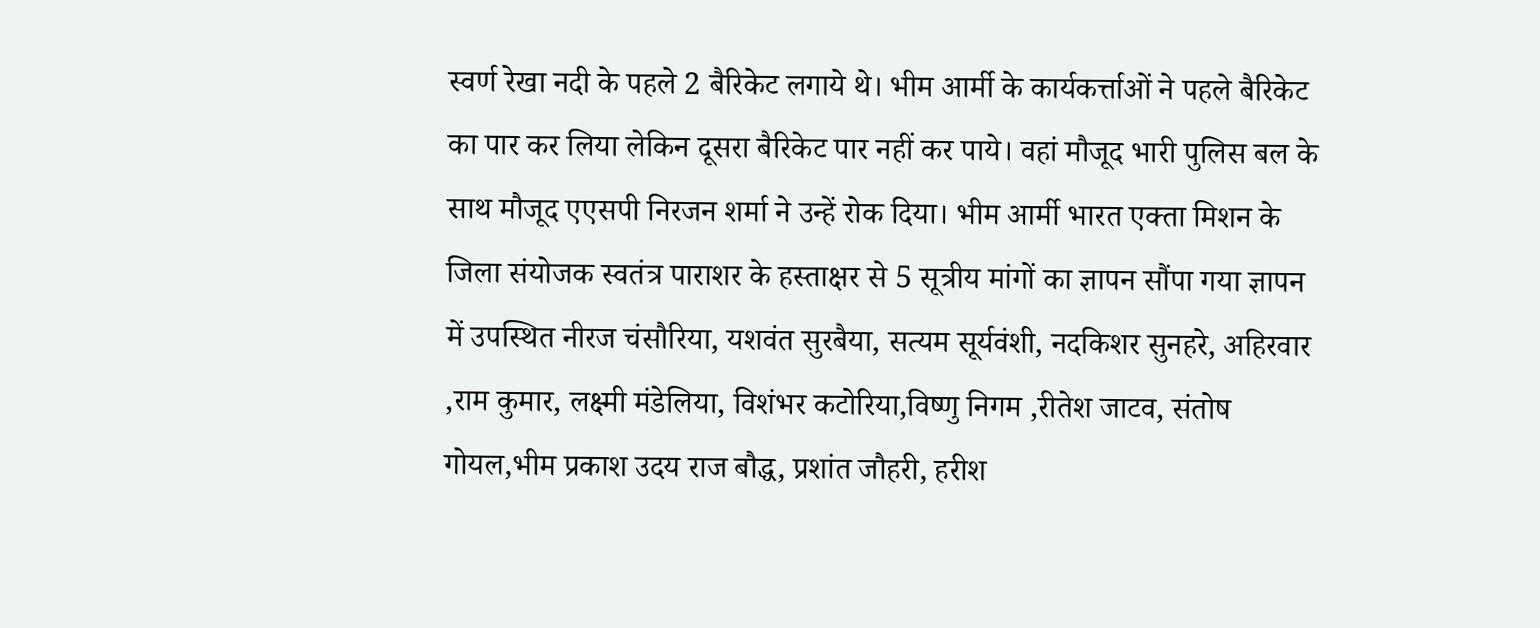स्वर्ण रेखा नदी के पहले 2 बैरिकेट लगाये थे। भीम आर्मी के कार्यकर्त्ताओं ने पहले बैरिकेट का पार कर लिया लेकिन दूसरा बैरिकेट पार नहीं कर पाये। वहां मौजूद भारी पुलिस बल के साथ मौजूद एएसपी निरजन शर्मा ने उन्हें रोक दिया। भीम आर्मी भारत एक्ता मिशन के जिला संयोजक स्वतंत्र पाराशर के हस्ताक्षर से 5 सूत्रीय मांगों का ज्ञापन सौंपा गया ज्ञापन में उपस्थित नीरज चंसौरिया, यशवंत सुरबैया, सत्यम सूर्यवंशी, नदकिशर सुनहरे, अहिरवार ,राम कुमार, लक्ष्मी मंडेलिया, विशंभर कटोरिया,विष्णु निगम ,रीतेश जाटव, संतोष गोयल,भीम प्रकाश उदय राज बौद्ध, प्रशांत जौहरी, हरीश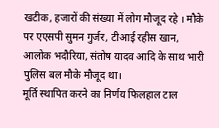खटीक, हजारों की संख्या में लोग मौजूद रहे । मौके पर एएसपी सुमन गुर्जर, टीआई रहीस खान, आलोक भदौरिया, संतोष यादव आदि के साथ भारी पुलिस बल मौके मौजूद था।
मूर्ति स्थापित करने का निर्णय फिलहाल टाल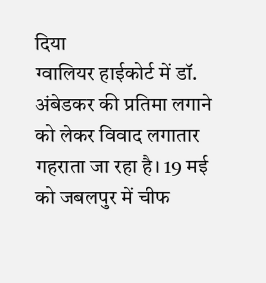दिया
ग्वालियर हाईकोर्ट में डॉ. अंबेडकर की प्रतिमा लगाने को लेकर विवाद लगातार गहराता जा रहा है। 19 मई को जबलपुर में चीफ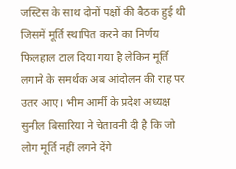जस्टिस के साथ दोनों पक्षों की बैठक हुई थी जिसमें मूर्ति स्थापित करने का निर्णय फिलहाल टाल दिया गया है लेकिन मूर्ति लगाने के समर्थक अब आंदोलन की राह पर उतर आए। भीम आर्मी के प्रदेश अध्यक्ष सुनील बिसारिया ने चेतावनी दी है कि जो लोग मूर्ति नहीं लगने देंगे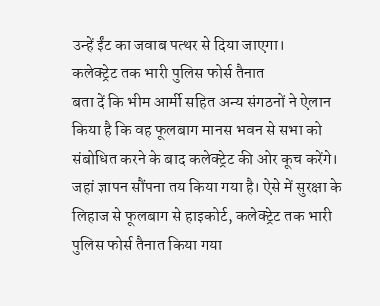उन्हें ईंट का जवाब पत्थर से दिया जाएगा।
कलेक्ट्रेट तक भारी पुलिस फोर्स तैनात
बता दें कि भीम आर्मी सहित अन्य संगठनों ने ऐलान किया है कि वह फूलबाग मानस भवन से सभा को संबोधित करने के बाद कलेक्ट्रेट की ओर कूच करेंगे। जहां ज्ञापन सौंपना तय किया गया है। ऐसे में सुरक्षा के लिहाज से फूलबाग से हाइकोर्ट, कलेक्ट्रेट तक भारी पुलिस फोर्स तैनात किया गया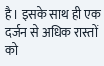है। इसके साथ ही एक दर्जन से अधिक रास्तों को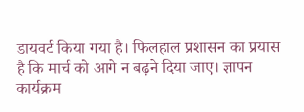डायवर्ट किया गया है। फिलहाल प्रशासन का प्रयास है कि मार्च को आगे न बढ़ने दिया जाए। ज्ञापन कार्यक्रम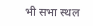भी सभा स्थल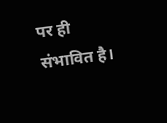पर ही संभावित है।